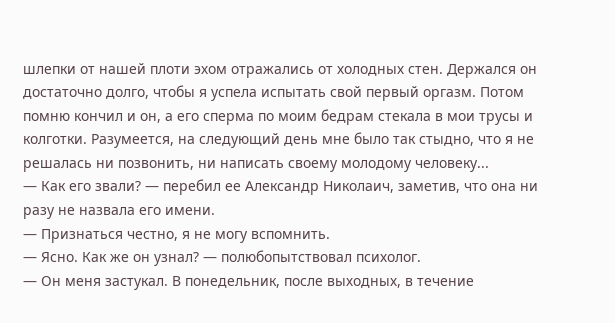шлепки от нашей плоти эхом отражались от холодных стен. Держался он достаточно долго, чтобы я успела испытать свой первый оргазм. Потом помню кончил и он, а его сперма по моим бедрам стекала в мои трусы и колготки. Разумеется, на следующий день мне было так стыдно, что я не решалась ни позвонить, ни написать своему молодому человеку...
— Как его звали? — перебил ее Александр Николаич, заметив, что она ни разу не назвала его имени.
— Признаться честно, я не могу вспомнить.
— Ясно. Как же он узнал? — полюбопытствовал психолог.
— Он меня застукал. В понедельник, после выходных, в течение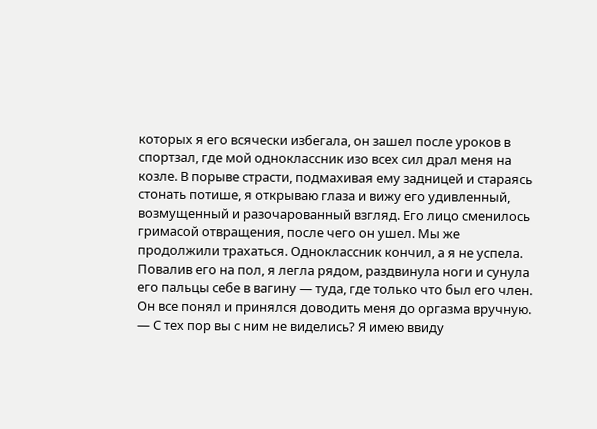которых я его всячески избегала, он зашел после уроков в спортзал, где мой одноклассник изо всех сил драл меня на козле. В порыве страсти, подмахивая ему задницей и стараясь стонать потише, я открываю глаза и вижу его удивленный, возмущенный и разочарованный взгляд. Его лицо сменилось гримасой отвращения, после чего он ушел. Мы же продолжили трахаться. Одноклассник кончил, а я не успела. Повалив его на пол, я легла рядом, раздвинула ноги и сунула его пальцы себе в вагину — туда, где только что был его член. Он все понял и принялся доводить меня до оргазма вручную.
— С тех пор вы с ним не виделись? Я имею ввиду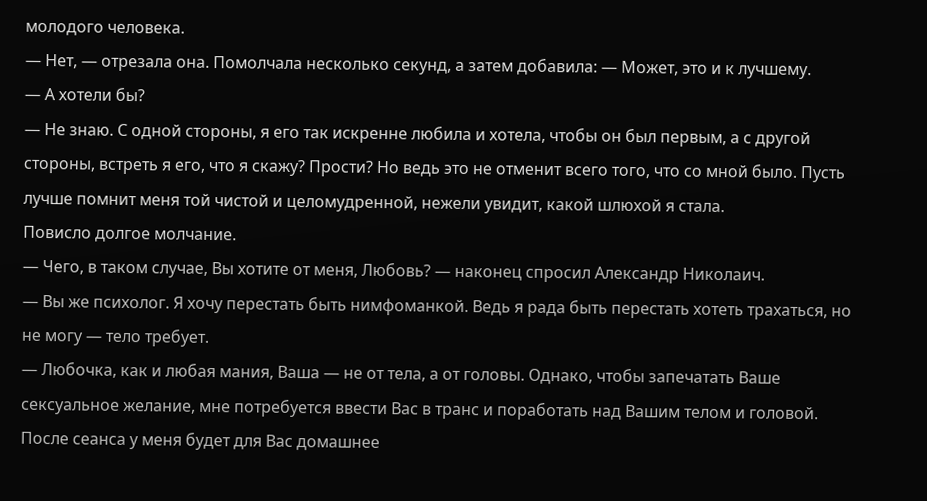молодого человека.
— Нет, — отрезала она. Помолчала несколько секунд, а затем добавила: — Может, это и к лучшему.
— А хотели бы?
— Не знаю. С одной стороны, я его так искренне любила и хотела, чтобы он был первым, а с другой стороны, встреть я его, что я скажу? Прости? Но ведь это не отменит всего того, что со мной было. Пусть лучше помнит меня той чистой и целомудренной, нежели увидит, какой шлюхой я стала.
Повисло долгое молчание.
— Чего, в таком случае, Вы хотите от меня, Любовь? — наконец спросил Александр Николаич.
— Вы же психолог. Я хочу перестать быть нимфоманкой. Ведь я рада быть перестать хотеть трахаться, но не могу — тело требует.
— Любочка, как и любая мания, Ваша — не от тела, а от головы. Однако, чтобы запечатать Ваше сексуальное желание, мне потребуется ввести Вас в транс и поработать над Вашим телом и головой. После сеанса у меня будет для Вас домашнее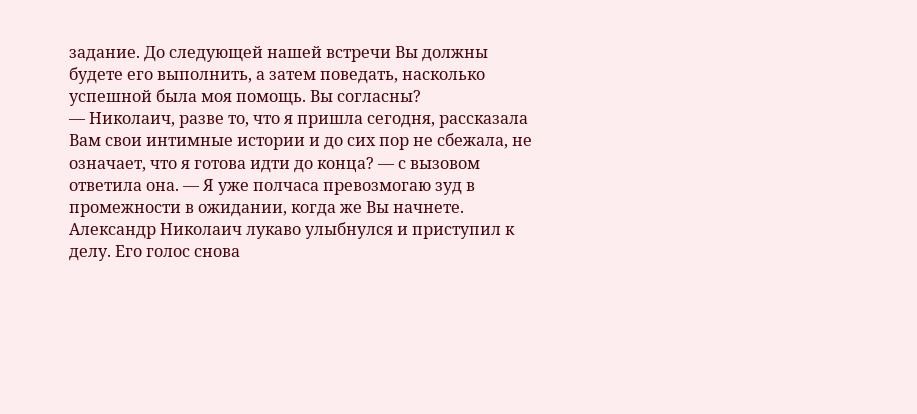задание. До следующей нашей встречи Вы должны будете его выполнить, а затем поведать, насколько успешной была моя помощь. Вы согласны?
— Николаич, разве то, что я пришла сегодня, рассказала Вам свои интимные истории и до сих пор не сбежала, не означает, что я готова идти до конца? — с вызовом ответила она. — Я уже полчаса превозмогаю зуд в промежности в ожидании, когда же Вы начнете.
Александр Николаич лукаво улыбнулся и приступил к делу. Его голос снова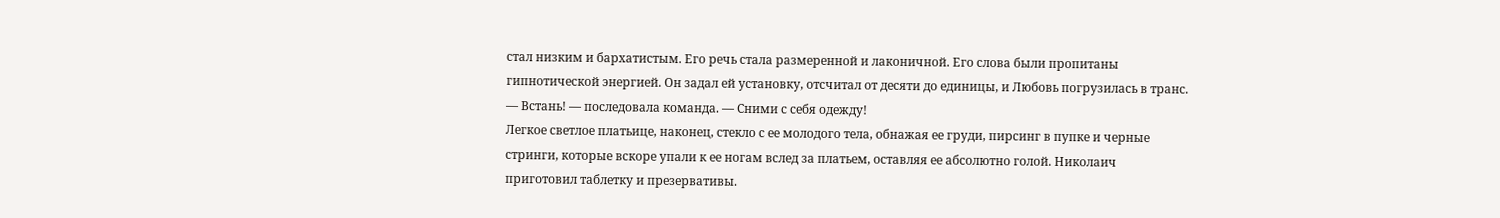стал низким и бархатистым. Его речь стала размеренной и лаконичной. Его слова были пропитаны гипнотической энергией. Он задал ей установку, отсчитал от десяти до единицы, и Любовь погрузилась в транс.
— Встань! — последовала команда. — Сними с себя одежду!
Легкое светлое платьице, наконец, стекло с ее молодого тела, обнажая ее груди, пирсинг в пупке и черные стринги, которые вскоре упали к ее ногам вслед за платьем, оставляя ее абсолютно голой. Николаич приготовил таблетку и презервативы.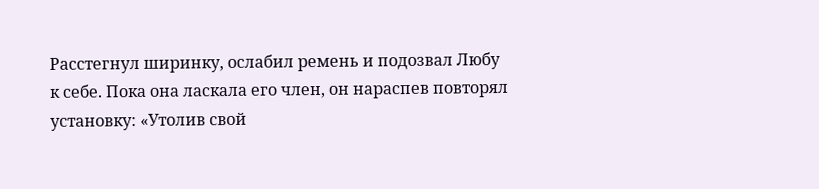Расстегнул ширинку, ослабил ремень и подозвал Любу к себе. Пока она ласкала его член, он нараспев повторял установку: «Утолив свой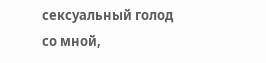сексуальный голод со мной,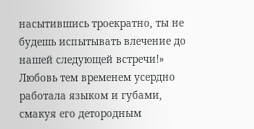насытившись троекратно, ты не будешь испытывать влечение до нашей следующей встречи!» Любовь тем временем усердно работала языком и губами, смакуя его детородным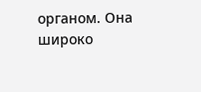органом. Она широко